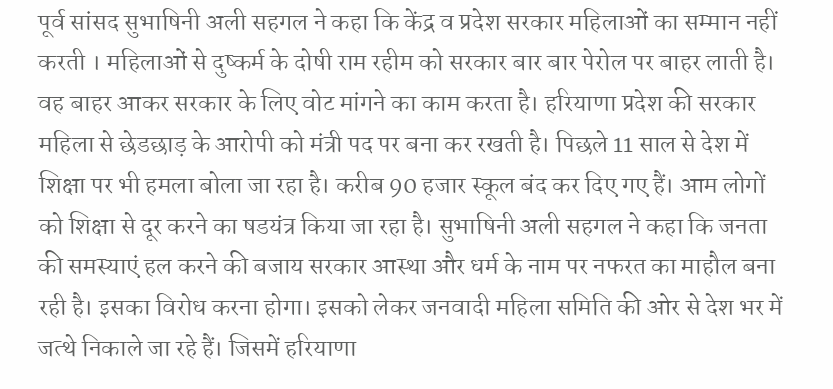पूर्व सांसद सुभाषिनी अली सहगल ने कहा कि केंद्र व प्रदेश सरकार महिलाओं का सम्मान नहीं करती । महिलाओं से दुष्कर्म के दोषी राम रहीम को सरकार बार बार पेरोल पर बाहर लाती है। वह बाहर आकर सरकार के लिए वोट मांगने का काम करता है। हरियाणा प्रदेश की सरकार महिला से छेडछाड़ के आरोपी को मंत्री पद पर बना कर रखती है। पिछले 11 साल से देश में शिक्षा पर भी हमला बोला जा रहा है। करीब 90 हजार स्कूल बंद कर दिए गए हैं। आम लोगों को शिक्षा से दूर करने का षडयंत्र किया जा रहा है। सुभाषिनी अली सहगल ने कहा कि जनता की समस्याएं हल करने की बजाय सरकार आस्था और धर्म के नाम पर नफरत का माहौल बना रही है। इसका विरोध करना होगा। इसको लेकर जनवादी महिला समिति की ओर से देश भर में जत्थे निकाले जा रहे हैं। जिसमें हरियाणा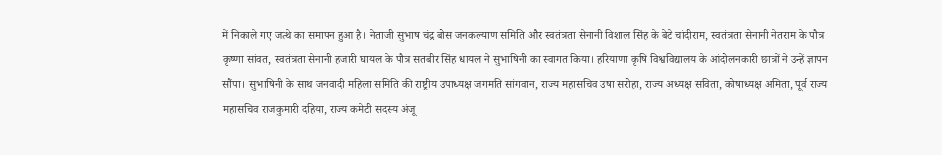में निकाले गए जत्थे का समापन हुआ है। नेताजी सुभाष चंद्र बोस जनकल्याण समिति और स्वतंत्रता सेनानी विशाल सिंह के बेटे चांदीराम, स्वतंत्रता सेनानी नेतराम के पौत्र कृष्णा सांवत, स्वतंत्रता सेनानी हजारी घायल के पौत्र सतबीर सिंह धायल ने सुभाषिनी का स्वागत किया। हरियाणा कृषि विश्वविद्यालय के आंदोलनकारी छात्रों ने उन्हें ज्ञापन सौंपा। सुभाषिनी के साथ जनवादी महिला समिति की राष्ट्रीय उपाध्यक्ष जगमति सांगवान, राज्य महासचिव उषा सरोहा, राज्य अध्यक्ष सविता, कोषाध्यक्ष अमिता, पूर्व राज्य महासचिव राजकुमारी दहिया, राज्य कमेटी सदस्य अंजू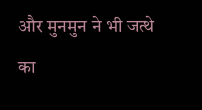और मुनमुन ने भी जत्थे का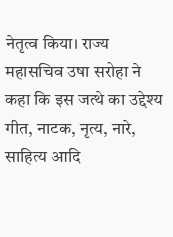नेतृत्व किया। राज्य महासचिव उषा सरोहा ने कहा कि इस जत्थे का उद्देश्य गीत, नाटक, नृत्य, नारे, साहित्य आदि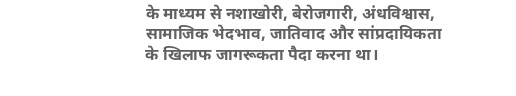के माध्यम से नशाखोरी, बेरोजगारी, अंधविश्वास, सामाजिक भेदभाव, जातिवाद और सांप्रदायिकता के खिलाफ जागरूकता पैदा करना था।